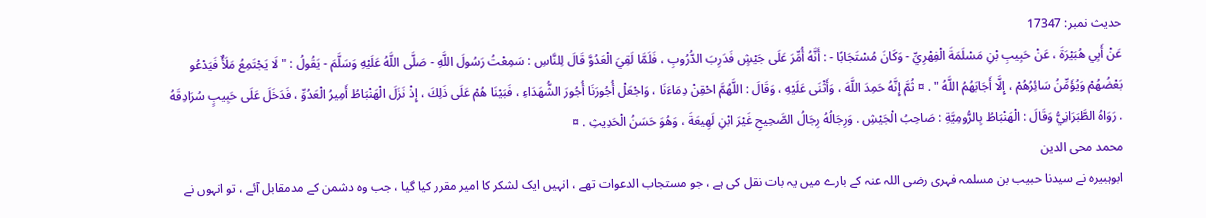حدیث نمبر: 17347
عَنْ أَبِي هُبَيْرَةَ ، عَنْ حَبِيبِ بْنِ مَسْلَمَةَ الْفِهْرِيِّ - وَكَانَ مُسْتَجَابًا - : أَنَّهُ أُمِّرَ عَلَى جَيْشٍ فَدَرِبَ الدُّرُوبِ ، فَلَمَّا لَقِيَ الْعَدُوَّ قَالَ لِلنَّاسِ : سَمِعْتُ رَسُولَ اللَّهِ - صَلَّى اللَّهُ عَلَيْهِ وَسَلَّمَ - يَقُولُ : " لَا يَجْتَمِعُ مَلَأٌ فَيَدْعُو بَعْضُهُمْ وَيُؤَمِّنُ سَائِرُهُمْ ، إِلَّا أَجَابَهُمُ اللَّهُ " . ¤ ثُمَّ إِنَّهُ حَمِدَ اللَّهَ ، وَأَثْنَى عَلَيْهِ ، وَقَالَ : اللَّهُمَّ احْقِنْ دِمَاءَنَا ، وَاجْعَلْ أُجُورَنَا أُجُورَ الشُّهَدَاءِ ، فَبَيْنَا هُمْ عَلَى ذَلِكَ ، إِذْ نَزَلَ الْهَنْبَاطُ أَمِيرُ الْعَدُوِّ ، فَدَخَلَ عَلَى حَبِيبٍ سُرَادِقَهُ . رَوَاهُ الطَّبَرَانِيُّ وَقَالَ : الْهَنْبَاطُ بِالرُّومِيَّةِ : صَاحِبُ الْجَيْشِ . وَرِجَالُهُ رِجَالُ الصَّحِيحِ غَيْرَ ابْنِ لَهِيعَةَ ، وَهُوَ حَسَنُ الْحَدِيثِ . ¤
محمد محی الدین
ابوہبیرہ نے سیدنا حبیب بن مسلمہ فہری رضی اللہ عنہ کے بارے میں یہ بات نقل کی ہے ، جو مستجاب الدعوات تھے ، انہیں ایک لشکر کا امیر مقرر کیا گیا ، جب وہ دشمن کے مدمقابل آئے ، تو انہوں نے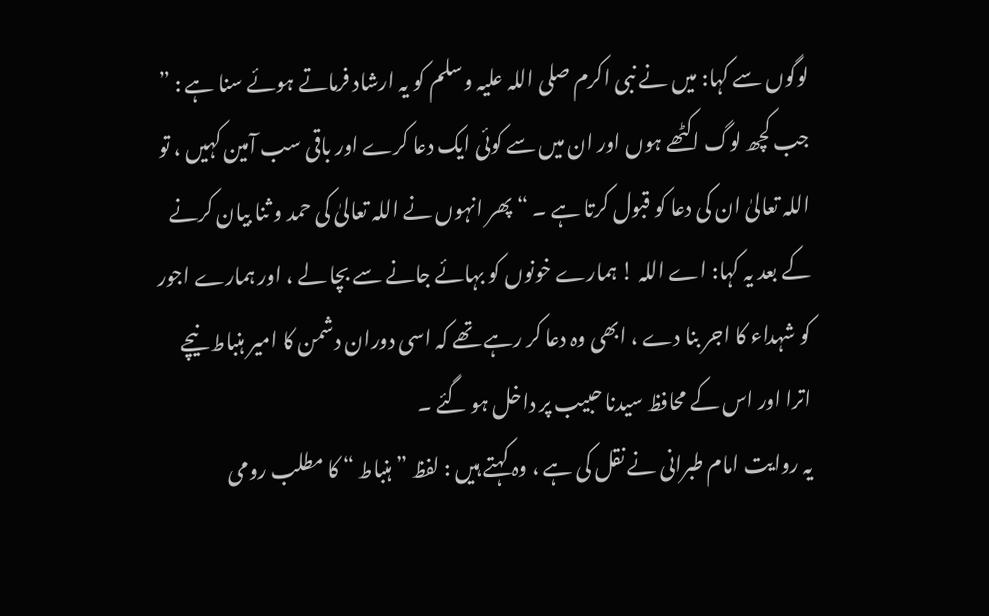لوگوں سے کہا: میں نے نبی اکرم صلی اللہ علیہ وسلم کو یہ ارشاد فرماتے ہوئے سنا ہے : ” جب کچھ لوگ اکٹھے ہوں اور ان میں سے کوئی ایک دعا کرے اور باقی سب آمین کہیں ، تو اللہ تعالیٰ ان کی دعا کو قبول کرتا ہے ۔ “ پھر انہوں نے اللہ تعالیٰ کی حمد و ثنا بیان کرنے کے بعد یہ کہا: اے اللہ ! ہمارے خونوں کو بہائے جانے سے بچا لے ، اور ہمارے اجور کو شہداء کا اجر بنا دے ، ابھی وہ دعا کر رہے تھے کہ اسی دوران دشمن کا امیر ہنباط نیچے اترا اور اس کے محافظ سیدنا حبیب پر داخل ہو گئے ۔
یہ روایت امام طبرانی نے نقل کی ہے ، وہ کہتے ہیں : لفظ ” ہنباط “ کا مطلب رومی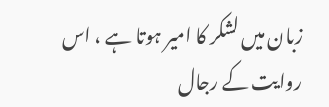زبان میں لشکر کا امیر ہوتا ہے ، اس روایت کے رجال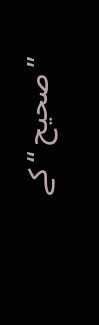” صحیح “ کے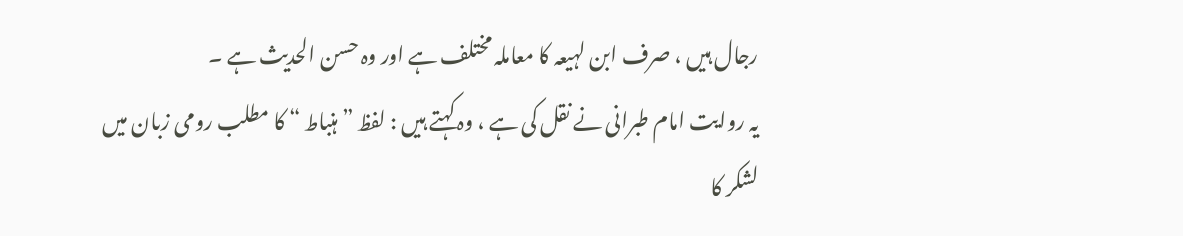رجال ہیں ، صرف ابن لہیعہ کا معاملہ مختلف ہے اور وہ حسن الحدیث ہے ۔
یہ روایت امام طبرانی نے نقل کی ہے ، وہ کہتے ہیں : لفظ ” ہنباط “ کا مطلب رومی زبان میں لشکر کا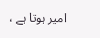امیر ہوتا ہے ،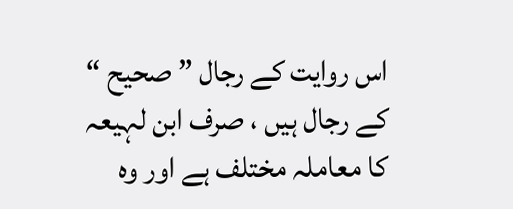اس روایت کے رجال ” صحیح “ کے رجال ہیں ، صرف ابن لہیعہ کا معاملہ مختلف ہے اور وہ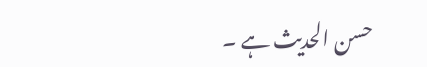حسن الحدیث ہے ۔